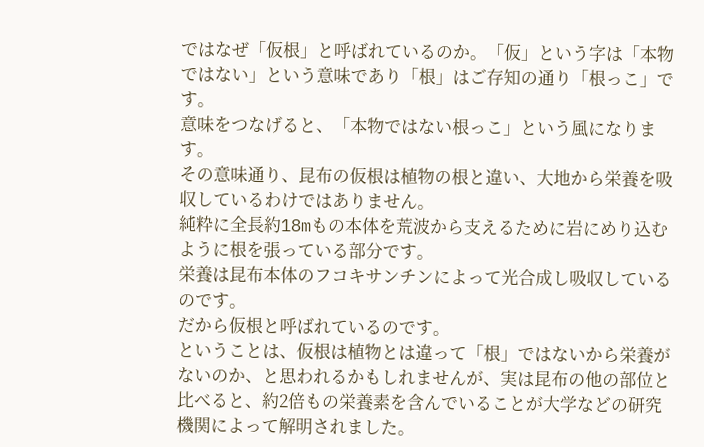ではなぜ「仮根」と呼ばれているのか。「仮」という字は「本物ではない」という意味であり「根」はご存知の通り「根っこ」です。
意味をつなげると、「本物ではない根っこ」という風になります。
その意味通り、昆布の仮根は植物の根と違い、大地から栄養を吸収しているわけではありません。
純粋に全長約18mもの本体を荒波から支えるために岩にめり込むように根を張っている部分です。
栄養は昆布本体のフコキサンチンによって光合成し吸収しているのです。
だから仮根と呼ばれているのです。
ということは、仮根は植物とは違って「根」ではないから栄養がないのか、と思われるかもしれませんが、実は昆布の他の部位と比べると、約2倍もの栄養素を含んでいることが大学などの研究機関によって解明されました。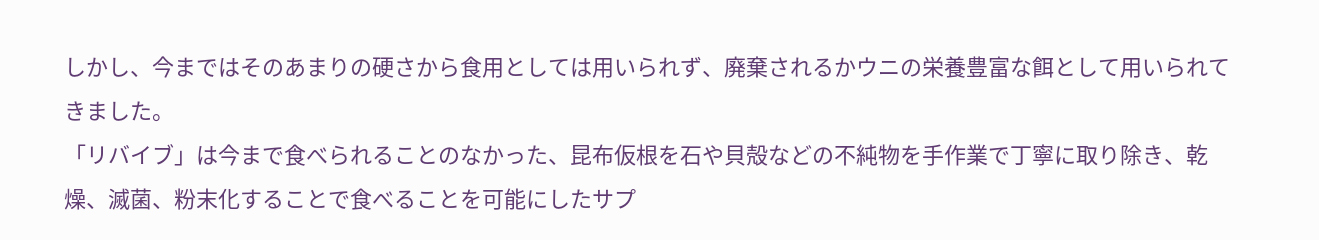しかし、今まではそのあまりの硬さから食用としては用いられず、廃棄されるかウニの栄養豊富な餌として用いられてきました。
「リバイブ」は今まで食べられることのなかった、昆布仮根を石や貝殻などの不純物を手作業で丁寧に取り除き、乾燥、滅菌、粉末化することで食べることを可能にしたサプ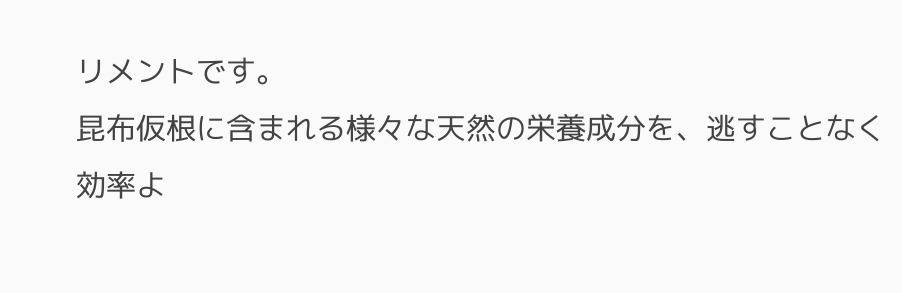リメントです。
昆布仮根に含まれる様々な天然の栄養成分を、逃すことなく効率よ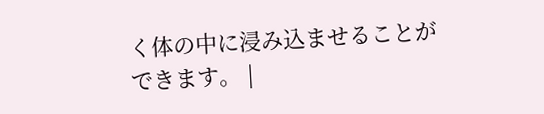く体の中に浸み込ませることができます。 |